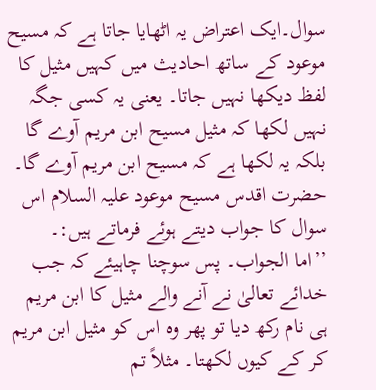سوال۔ایک اعتراض یہ اٹھایا جاتا ہے کہ مسیح موعود کے ساتھ احادیث میں کہیں مثیل کا لفظ دیکھا نہیں جاتا۔ یعنی یہ کسی جگہ نہیں لکھا کہ مثیل مسیح ابن مریم آوے گا بلکہ یہ لکھا ہے کہ مسیح ابن مریم آوے گا۔
حضرت اقدس مسیح موعود علیہ السلام اس سوال کا جواب دیتے ہوئے فرماتے ہیں:۔
’’اما الجواب۔ پس سوچنا چاہیئے کہ جب خدائے تعالیٰ نے آنے والے مثیل کا ابن مریم ہی نام رکھ دیا تو پھر وہ اس کو مثیل ابن مریم کر کے کیوں لکھتا۔ مثلاً تم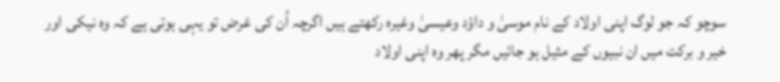سوچو کہ جو لوگ اپنی اولاد کے نام موسیٰ و داؤد وعیسیٰ وغیرہ رکھتے ہیں اگرچہ اُن کی غرض تو یہی ہوتی ہے کہ وہ نیکی اور خیر و برکت میں ان نبیوں کے مثیل ہو جائیں مگر پھر وہ اپنی اولاد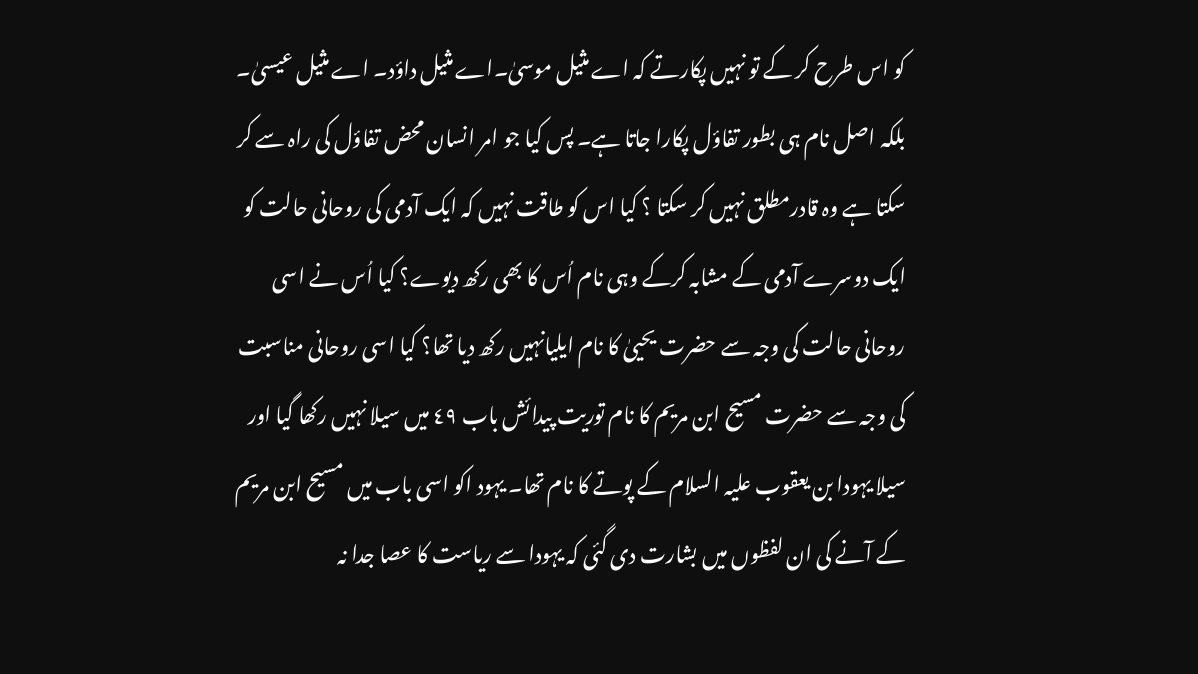کو اس طرح کر کے تو نہیں پکارتے کہ اے مثیل موسیٰ۔اے مثیل داؤد۔ اے مثیل عیسیٰ۔ بلکہ اصل نام ہی بطور تفاؤل پکارا جاتا ہے۔ پس کیا جو امر انسان محض تفاؤل کی راہ سے کر سکتا ہے وہ قادرمطلق نہیں کر سکتا ؟ کیا اس کو طاقت نہیں کہ ایک آدمی کی روحانی حالت کو ایک دوسرے آدمی کے مشابہ کرکے وہی نام اُس کا بھی رکھ دیوے؟ کیا اُس نے اسی روحانی حالت کی وجہ سے حضرت یحییٰ کا نام ایلیانہیں رکھ دیا تھا؟ کیا اسی روحانی مناسبت کی وجہ سے حضرت مسیح ابن مریم کا نام توریت پیدائش باب ٤٩ میں سیلا نہیں رکھا گیا اور سیلا یہودا بن یعقوب علیہ السلام کے پوتے کا نام تھا۔ یہود اکو اسی باب میں مسیح ابن مریم کے آنے کی ان لفظوں میں بشارت دی گئی کہ یہودا سے ریاست کا عصا جدا نہ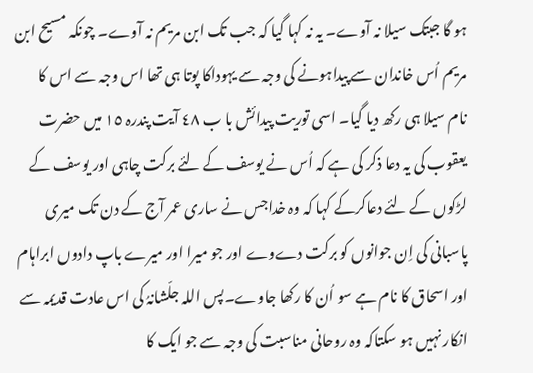ہو گا جبتک سیلا نہ آوے۔ یہ نہ کہا گیا کہ جب تک ابن مریم نہ آوے۔ چونکہ مسیح ابن مریم اُس خاندان سے پیداہونے کی وجہ سے یہوداکا پوتا ہی تھا اس وجہ سے اس کا نام سیلا ہی رکھ دیا گیا۔ اسی توریت پیدائش با ب ٤٨ آیت پندرہ ١٥ میں حضرت یعقوب کی یہ دعا ذکر کی ہے کہ اُس نے یوسف کے لئے برکت چاہی اور یوسف کے لڑکوں کے لئے دعاکرکے کہا کہ وہ خداجس نے ساری عمر آج کے دن تک میری پاسبانی کی اِن جوانوں کو برکت دےوے اور جو میرا اور میرے باپ دادوں ابراہام اور اسحاق کا نام ہے سو اُن کا رکھا جاوے۔پس اللہ جلّشانہُ کی اس عادت قدیمہ سے انکار نہیں ہو سکتاکہ وہ روحانی مناسبت کی وجہ سے جو ایک کا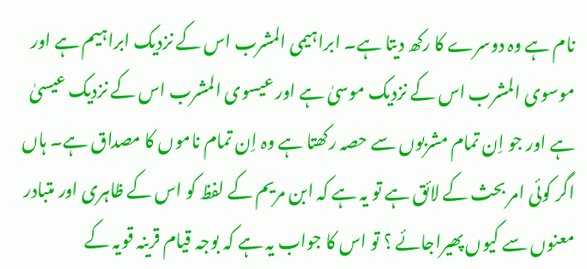نام ہے وہ دوسرے کا رکھ دیتا ہے۔ ابراہیمی المشرب اس کے نزدیک ابراہیم ہے اور موسوی المشرب اس کے نزدیک موسیٰ ہے اور عیسوی المشرب اس کے نزدیک عیسیٰ ہے اور جو اِن تمام مشربوں سے حصہ رکھتا ہے وہ اِن تمام ناموں کا مصداق ہے۔ ہاں اگر کوئی امر بحث کے لائق ہے تو یہ ہے کہ ابن مریم کے لفظ کو اس کے ظاہری اور متبادر معنوں سے کیوں پھیراجائے ؟ تو اس کا جواب یہ ہے کہ بوجہ قیام قرینہ قویہ کے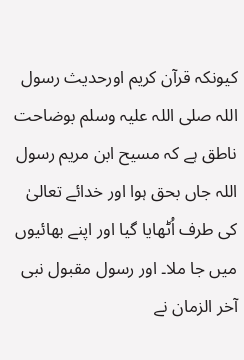کیونکہ قرآن کریم اورحدیث رسول اللہ صلی اللہ علیہ وسلم بوضاحت ناطق ہے کہ مسیح ابن مریم رسول اللہ جاں بحق ہوا اور خدائے تعالیٰ کی طرف اُٹھایا گیا اور اپنے بھائیوں میں جا ملا۔ اور رسول مقبول نبی آخر الزمان نے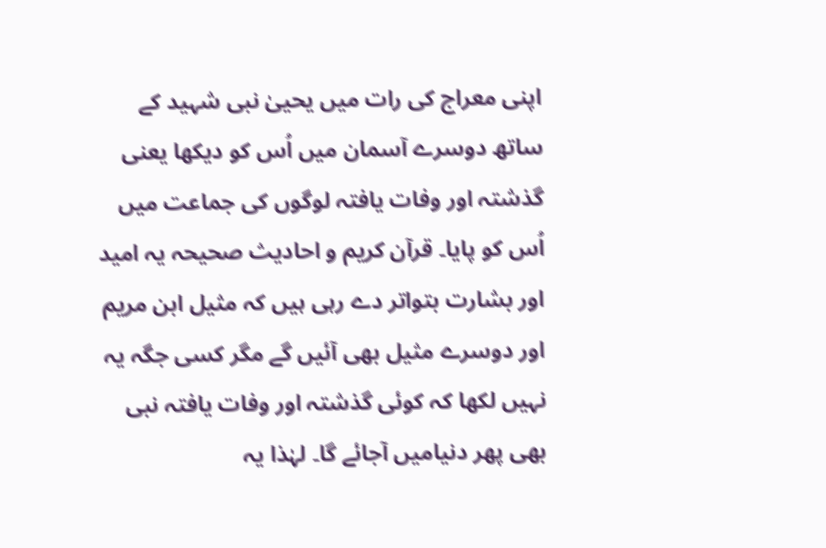اپنی معراج کی رات میں یحییٰ نبی شہید کے ساتھ دوسرے آسمان میں اُس کو دیکھا یعنی گذشتہ اور وفات یافتہ لوگوں کی جماعت میں اُس کو پایا۔ قرآن کریم و احادیث صحیحہ یہ امید اور بشارت بتواتر دے رہی ہیں کہ مثیل ابن مریم اور دوسرے مثیل بھی آئیں گے مگر کسی جگہ یہ نہیں لکھا کہ کوئی گذشتہ اور وفات یافتہ نبی بھی پھر دنیامیں آجائے گا۔ لہٰذا یہ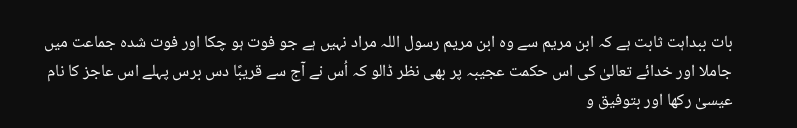بات ببداہت ثابت ہے کہ ابن مریم سے وہ ابن مریم رسول اللہ مراد نہیں ہے جو فوت ہو چکا اور فوت شدہ جماعت میں جاملا اور خدائے تعالیٰ کی اس حکمت عجیبہ پر بھی نظر ڈالو کہ اُس نے آج سے قریبًا دس برس پہلے اس عاجز کا نام عیسیٰ رکھا اور بتوفیق و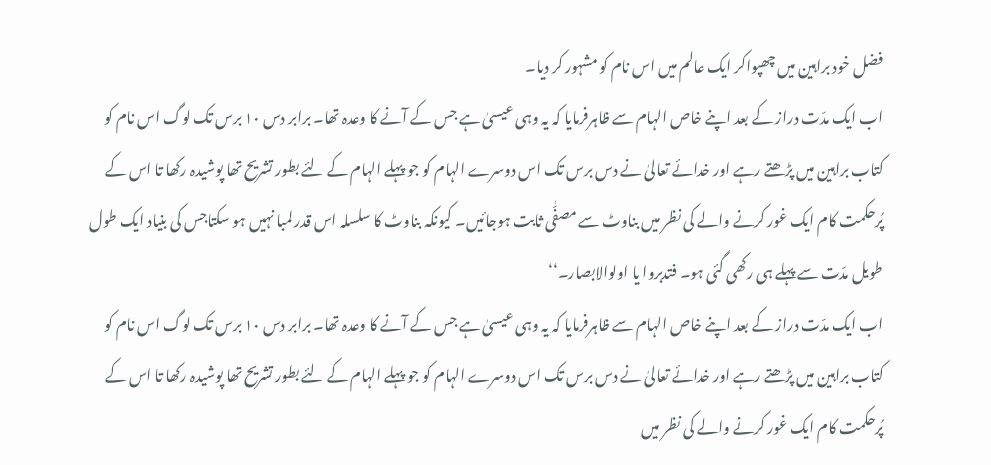فضل خود براہین میں چھپواکر ایک عالم میں اس نام کو مشہور کر دیا۔
اب ایک مدّت دراز کے بعد اپنے خاص الہام سے ظاہرفرمایا کہ یہ وہی عیسیٰ ہے جس کے آنے کا وعدہ تھا۔ برابر دس ١٠ برس تک لوگ اس نام کو کتاب براہین میں پڑھتے رہے اور خدائے تعالیٰ نے دس برس تک اس دوسرے الہام کو جو پہلے الہام کے لئے بطور تشریح تھا پوشیدہ رکھا تا اس کے پُرحکمت کام ایک غور کرنے والے کی نظر میں بناوٹ سے مصفّٰی ثابت ہوجائیں۔ کیونکہ بناوٹ کا سلسلہ اس قدر لمبا نہیں ہو سکتاجس کی بنیاد ایک طول طویل مدّت سے پہلے ہی رکھی گئی ہو۔ فتدبروا یا اولوالابصار۔‘‘
اب ایک مدّت دراز کے بعد اپنے خاص الہام سے ظاہرفرمایا کہ یہ وہی عیسیٰ ہے جس کے آنے کا وعدہ تھا۔ برابر دس ١٠ برس تک لوگ اس نام کو کتاب براہین میں پڑھتے رہے اور خدائے تعالیٰ نے دس برس تک اس دوسرے الہام کو جو پہلے الہام کے لئے بطور تشریح تھا پوشیدہ رکھا تا اس کے پُرحکمت کام ایک غور کرنے والے کی نظر میں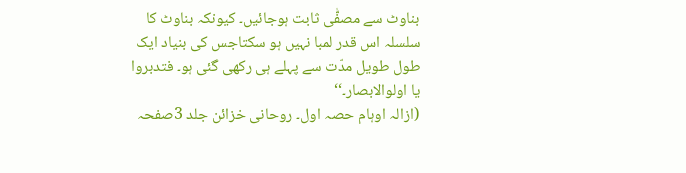بناوٹ سے مصفّٰی ثابت ہوجائیں۔ کیونکہ بناوٹ کا سلسلہ اس قدر لمبا نہیں ہو سکتاجس کی بنیاد ایک طول طویل مدّت سے پہلے ہی رکھی گئی ہو۔ فتدبروا یا اولوالابصار۔‘‘
(ازالہ اوہام حصہ اول۔ روحانی خزائن جلد 3صفحہ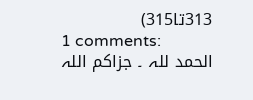313تا315)
1 comments:
الحمد للہ ۔ جزاکم اللہ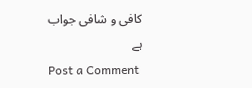کافی و شافی جواب ہے
Post a Comment